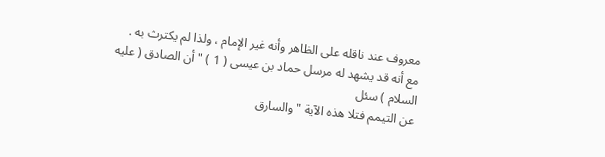معروف عند ناقله على الظاهر وأنه غير الإمام ، ولذا لم يكترث به .
مع أنه قد يشهد له مرسل حماد بن عيسى ( 1 ) " أن الصادق ( عليه السلام ) سئل
عن التيمم فتلا هذه الآية " والسارق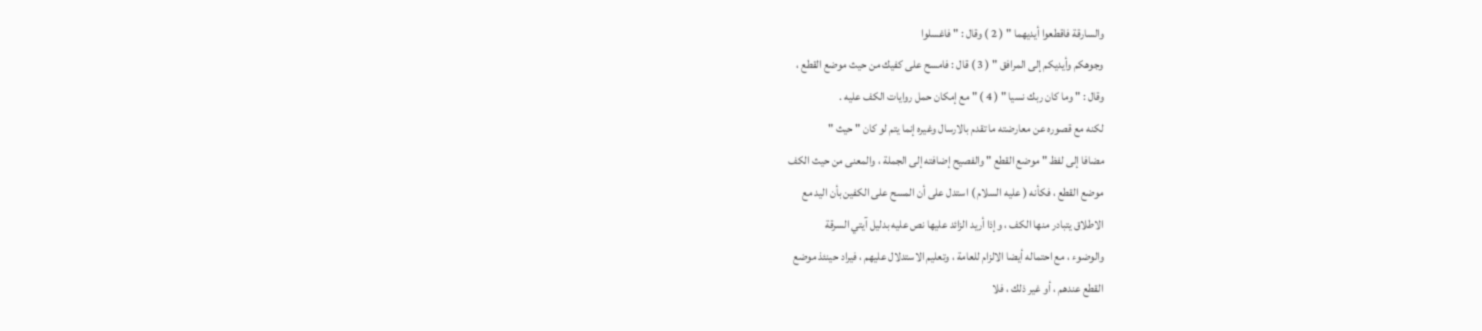والسارقة فاقطعوا أيديهما " ( 2 ) وقال : " فاغسلوا
وجوهكم وأيديكم إلى المرافق " ( 3 ) قال : فامسح على كفيك من حيث موضع القطع ،
وقال : " وما كان ربك نسيا " ( 4 ) " مع إمكان حمل روايات الكف عليه .
لكنه مع قصوره عن معارضته ما تقدم بالارسال وغيره إنما يتم لو كان " حيث "
مضافا إلى لفظ " موضع القطع " والفصيح إضافته إلى الجملة ، والمعنى من حيث الكف
موضع القطع ، فكأنه ( عليه السلام ) استدل على أن المسح على الكفين بأن اليد مع
الاطلاق يتبادر منها الكف ، وإذا أريد الزائد عليها نص عليه بدليل آيتي السرقة
والوضوء ، مع احتماله أيضا الالزام للعامة ، وتعليم الاستدلال عليهم ، فيراد حينئذ موضع
القطع عندهم ، أو غير ذلك ، فلا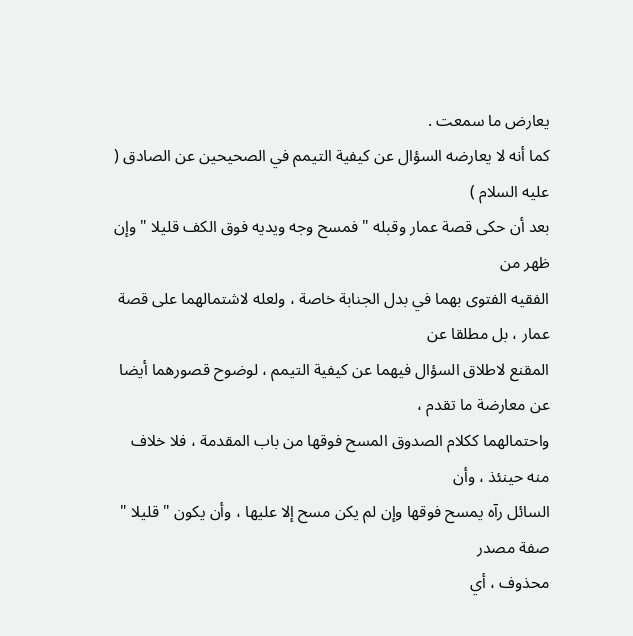يعارض ما سمعت .
كما أنه لا يعارضه السؤال عن كيفية التيمم في الصحيحين عن الصادق ( عليه السلام )
بعد أن حكى قصة عمار وقبله " فمسح وجه ويديه فوق الكف قليلا " وإن ظهر من
الفقيه الفتوى بهما في بدل الجنابة خاصة ، ولعله لاشتمالهما على قصة عمار ، بل مطلقا عن
المقنع لاطلاق السؤال فيهما عن كيفية التيمم ، لوضوح قصورهما أيضا عن معارضة ما تقدم ،
واحتمالهما ككلام الصدوق المسح فوقها من باب المقدمة ، فلا خلاف منه حينئذ ، وأن
السائل رآه يمسح فوقها وإن لم يكن مسح إلا عليها ، وأن يكون " قليلا " صفة مصدر
محذوف ، أي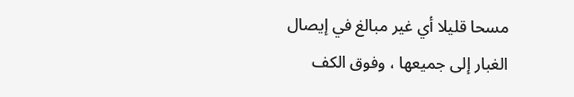مسحا قليلا أي غير مبالغ في إيصال الغبار إلى جميعها ، وفوق الكف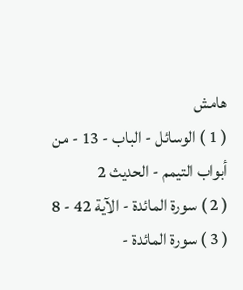هامش
( 1 ) الوسائل - الباب - 13 - من أبواب التيمم - الحديث 2
( 2 ) سورة المائدة - الآية 42 - 8
( 3 ) سورة المائدة -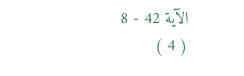الآية 42 - 8
( 4 )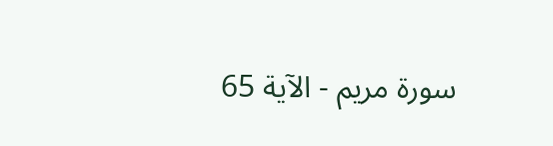سورة مريم - الآية 65